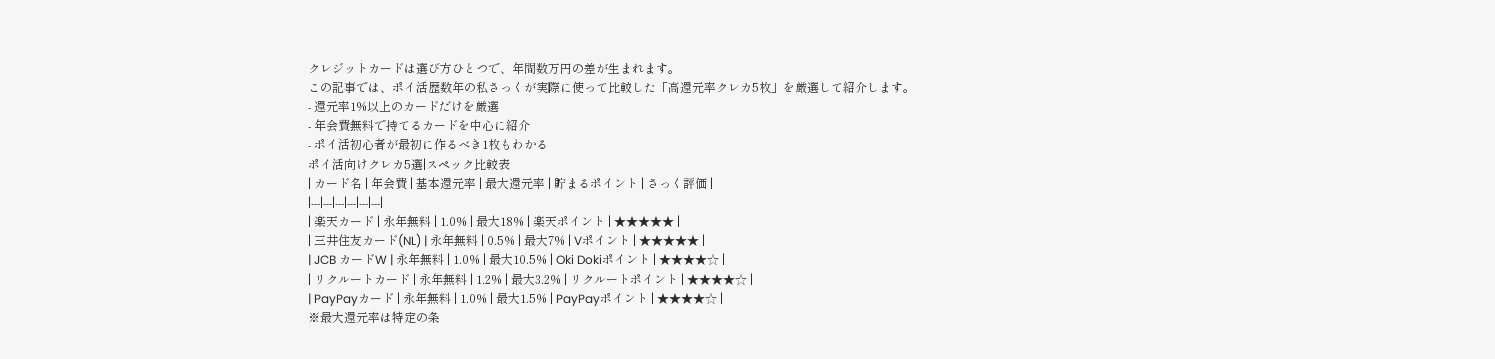クレジットカードは選び方ひとつで、年間数万円の差が生まれます。
この記事では、ポイ活歴数年の私さっくが実際に使って比較した「高還元率クレカ5枚」を厳選して紹介します。
- 還元率1%以上のカードだけを厳選
- 年会費無料で持てるカードを中心に紹介
- ポイ活初心者が最初に作るべき1枚もわかる
ポイ活向けクレカ5選|スペック比較表
| カード名 | 年会費 | 基本還元率 | 最大還元率 | 貯まるポイント | さっく評価 |
|---|---|---|---|---|---|
| 楽天カード | 永年無料 | 1.0% | 最大18% | 楽天ポイント | ★★★★★ |
| 三井住友カード(NL) | 永年無料 | 0.5% | 最大7% | Vポイント | ★★★★★ |
| JCB カードW | 永年無料 | 1.0% | 最大10.5% | Oki Dokiポイント | ★★★★☆ |
| リクルートカード | 永年無料 | 1.2% | 最大3.2% | リクルートポイント | ★★★★☆ |
| PayPayカード | 永年無料 | 1.0% | 最大1.5% | PayPayポイント | ★★★★☆ |
※最大還元率は特定の条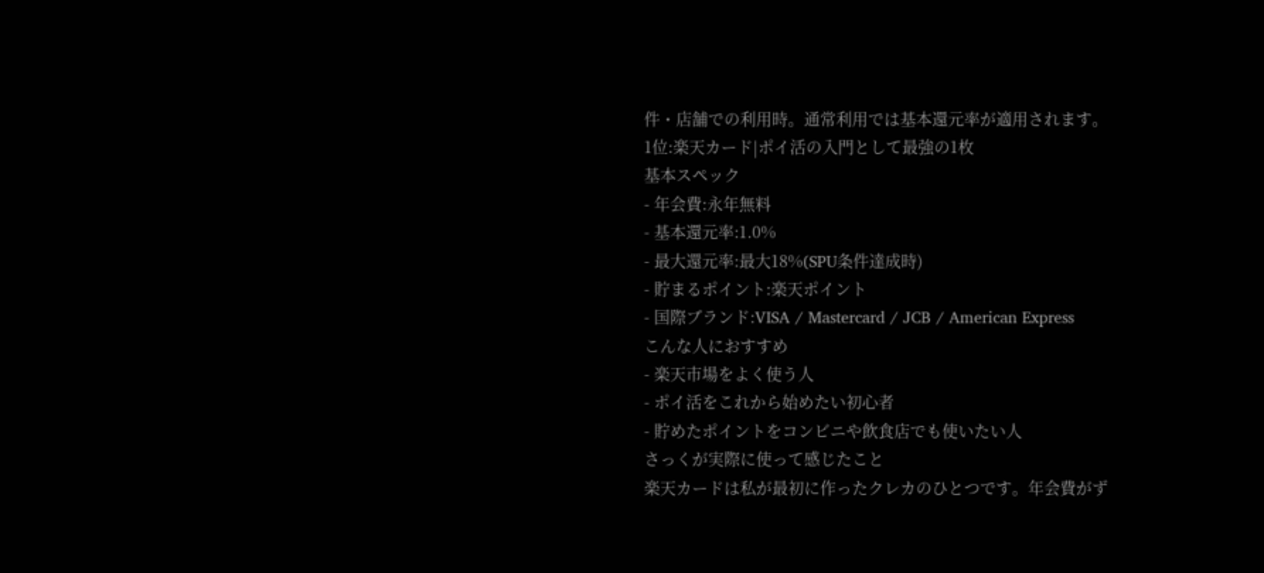件・店舗での利用時。通常利用では基本還元率が適用されます。
1位:楽天カード|ポイ活の入門として最強の1枚
基本スペック
- 年会費:永年無料
- 基本還元率:1.0%
- 最大還元率:最大18%(SPU条件達成時)
- 貯まるポイント:楽天ポイント
- 国際ブランド:VISA / Mastercard / JCB / American Express
こんな人におすすめ
- 楽天市場をよく使う人
- ポイ活をこれから始めたい初心者
- 貯めたポイントをコンビニや飲食店でも使いたい人
さっくが実際に使って感じたこと
楽天カードは私が最初に作ったクレカのひとつです。年会費がず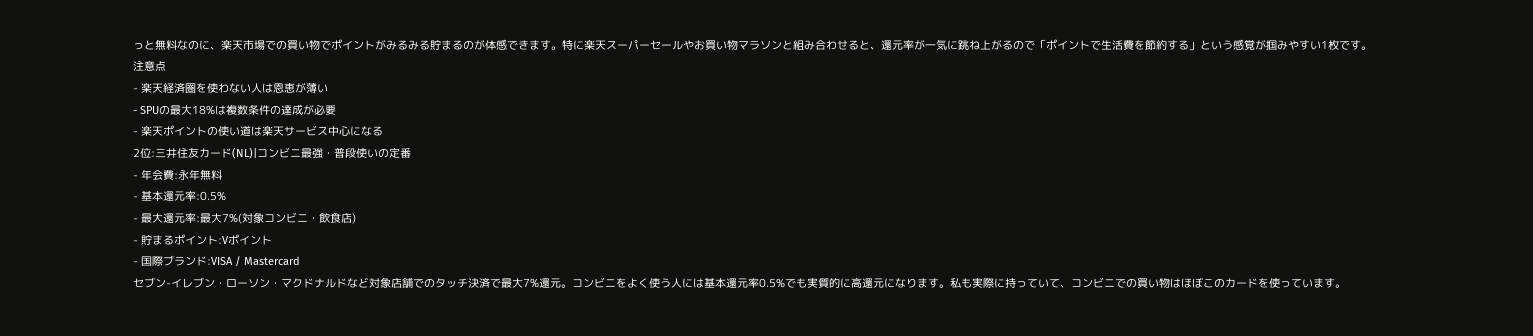っと無料なのに、楽天市場での買い物でポイントがみるみる貯まるのが体感できます。特に楽天スーパーセールやお買い物マラソンと組み合わせると、還元率が一気に跳ね上がるので「ポイントで生活費を節約する」という感覚が掴みやすい1枚です。
注意点
- 楽天経済圏を使わない人は恩恵が薄い
- SPUの最大18%は複数条件の達成が必要
- 楽天ポイントの使い道は楽天サービス中心になる
2位:三井住友カード(NL)|コンビニ最強・普段使いの定番
- 年会費:永年無料
- 基本還元率:0.5%
- 最大還元率:最大7%(対象コンビニ・飲食店)
- 貯まるポイント:Vポイント
- 国際ブランド:VISA / Mastercard
セブン-イレブン・ローソン・マクドナルドなど対象店舗でのタッチ決済で最大7%還元。コンビニをよく使う人には基本還元率0.5%でも実質的に高還元になります。私も実際に持っていて、コンビニでの買い物はほぼこのカードを使っています。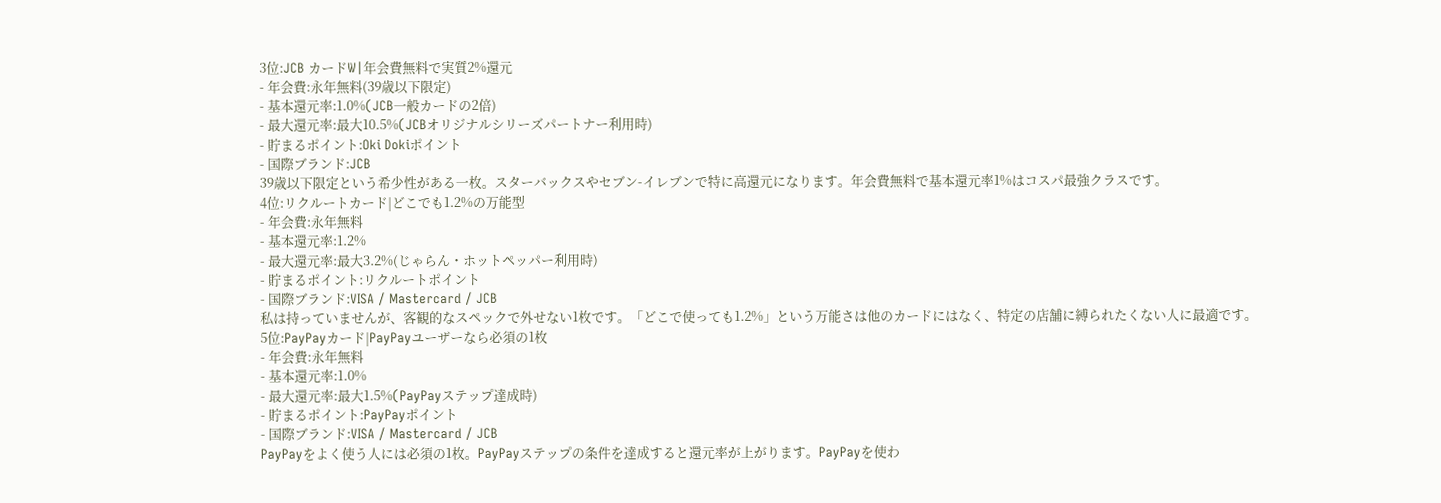3位:JCB カードW|年会費無料で実質2%還元
- 年会費:永年無料(39歳以下限定)
- 基本還元率:1.0%(JCB一般カードの2倍)
- 最大還元率:最大10.5%(JCBオリジナルシリーズパートナー利用時)
- 貯まるポイント:Oki Dokiポイント
- 国際ブランド:JCB
39歳以下限定という希少性がある一枚。スターバックスやセブン-イレブンで特に高還元になります。年会費無料で基本還元率1%はコスパ最強クラスです。
4位:リクルートカード|どこでも1.2%の万能型
- 年会費:永年無料
- 基本還元率:1.2%
- 最大還元率:最大3.2%(じゃらん・ホットペッパー利用時)
- 貯まるポイント:リクルートポイント
- 国際ブランド:VISA / Mastercard / JCB
私は持っていませんが、客観的なスペックで外せない1枚です。「どこで使っても1.2%」という万能さは他のカードにはなく、特定の店舗に縛られたくない人に最適です。
5位:PayPayカード|PayPayユーザーなら必須の1枚
- 年会費:永年無料
- 基本還元率:1.0%
- 最大還元率:最大1.5%(PayPayステップ達成時)
- 貯まるポイント:PayPayポイント
- 国際ブランド:VISA / Mastercard / JCB
PayPayをよく使う人には必須の1枚。PayPayステップの条件を達成すると還元率が上がります。PayPayを使わ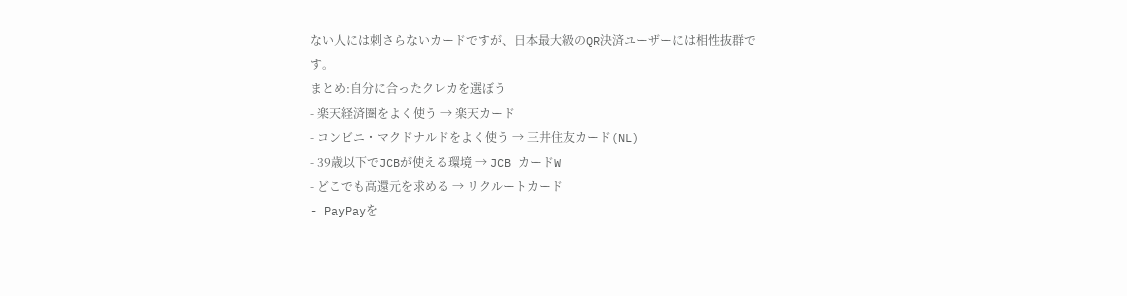ない人には刺さらないカードですが、日本最大級のQR決済ユーザーには相性抜群です。
まとめ:自分に合ったクレカを選ぼう
- 楽天経済圏をよく使う → 楽天カード
- コンビニ・マクドナルドをよく使う → 三井住友カード(NL)
- 39歳以下でJCBが使える環境 → JCB カードW
- どこでも高還元を求める → リクルートカード
- PayPayを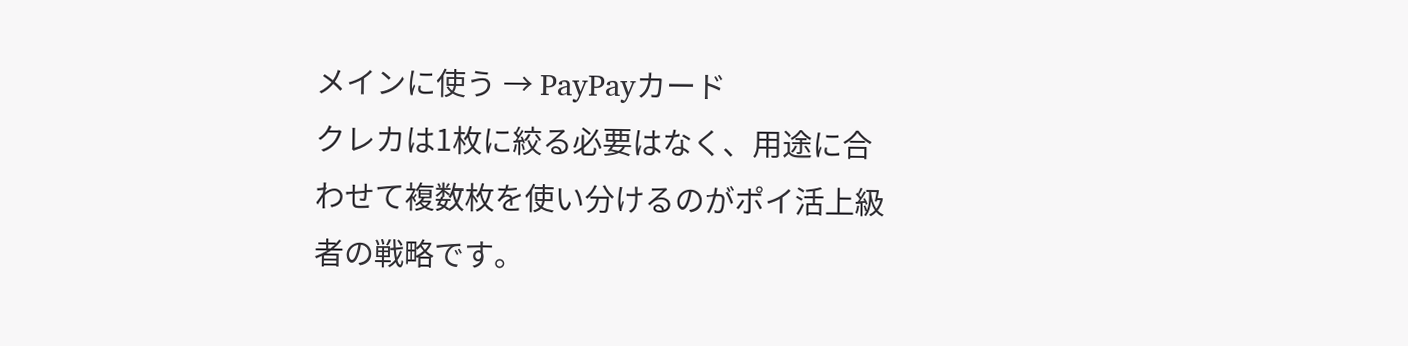メインに使う → PayPayカード
クレカは1枚に絞る必要はなく、用途に合わせて複数枚を使い分けるのがポイ活上級者の戦略です。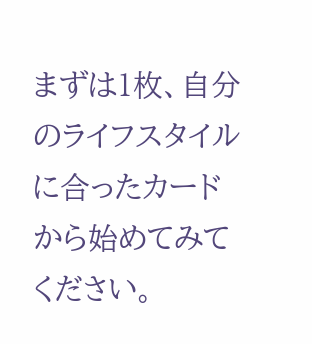まずは1枚、自分のライフスタイルに合ったカードから始めてみてください。